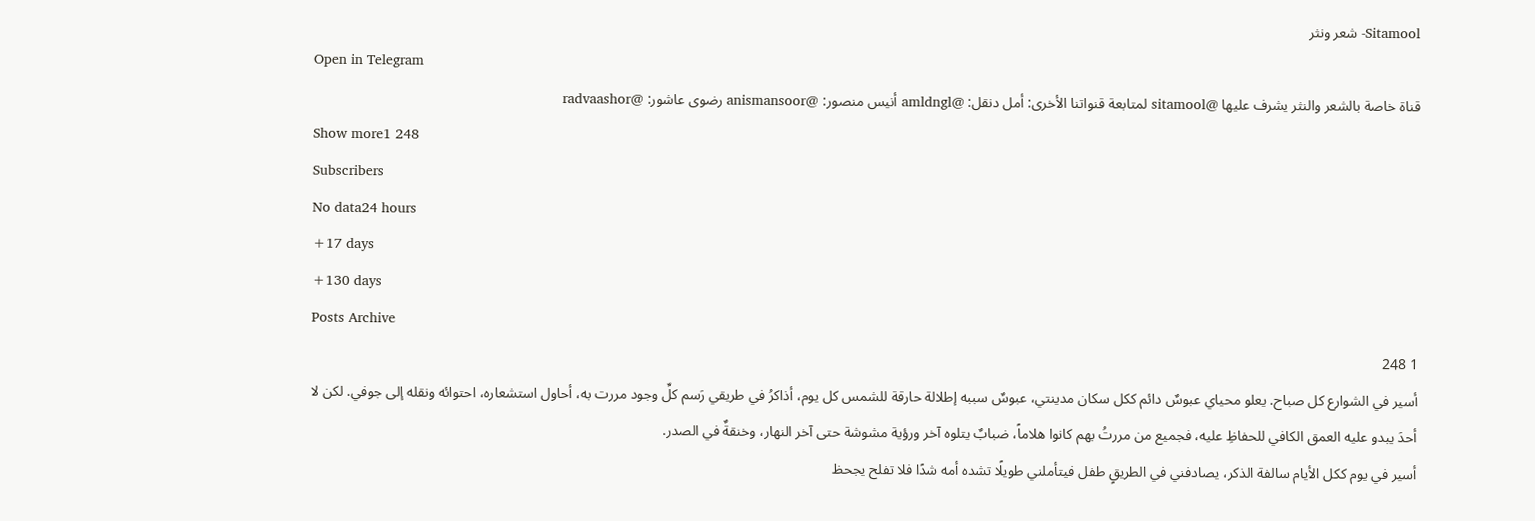Sitamool- شعر ونثر
Open in Telegram
قناة خاصة بالشعر والنثر يشرف عليها @sitamool لمتابعة قنواتنا الأخرى: أمل دنقل: @amldngl أنيس منصور: @anismansoor رضوى عاشور: @radvaashor
Show more1 248
Subscribers
No data24 hours
+17 days
+130 days
Posts Archive
1 248
أسير في الشوارع كل صباح. يعلو محياي عبوسٌ دائم ككل سكان مدينتي، عبوسٌ سببه إطلالة حارقة للشمس كل يوم، أذاكرُ في طريقي رَسم كلِّ وجود مررت به، أحاول استشعاره، احتوائه ونقله إلى جوفي. لكن لا أحدَ يبدو عليه العمق الكافي للحفاظِ عليه، فجميع من مررتُ بهم كانوا هلاماً، ضبابٌ يتلوه آخر ورؤية مشوشة حتى آخر النهار، وخنقةٌ في الصدر.
أسير في يوم ككل الأيام سالفة الذكر، يصادفني في الطريقٍ طفل فيتأملني طويلًا تشده أمه شدًا فلا تفلح يجحظ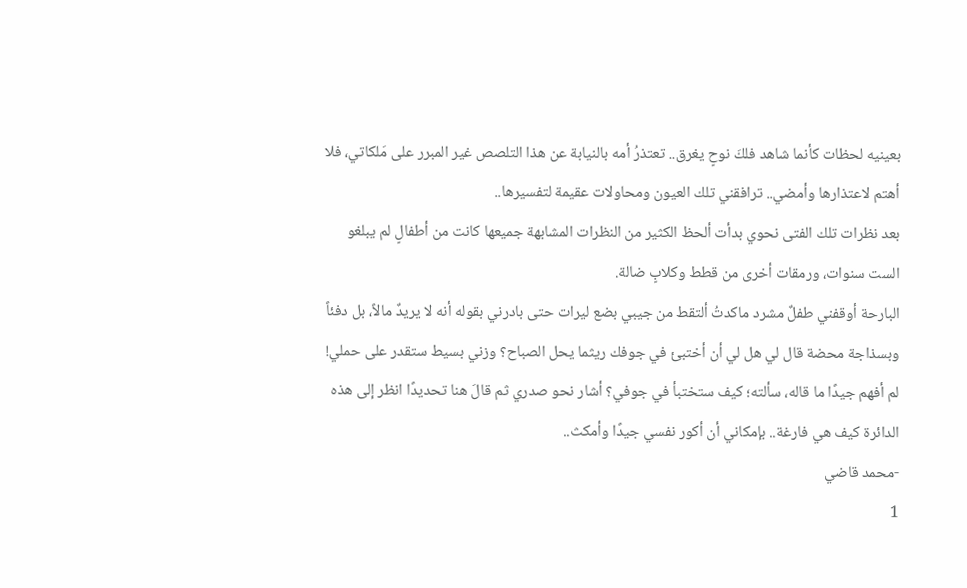بعينيه لحظات كأنما شاهد فلكَ نوحٍ يغرق.. تعتذرُ أمه بالنيابة عن هذا التلصص غير المبرر على مَلكاتي، فلا أهتم لاعتذارها وأمضي.. ترافقني تلك العيون ومحاولات عقيمة لتفسيرها..
بعد نظرات تلك الفتى نحوي بدأت ألحظ الكثير من النظرات المشابهة جميعها كانت من أطفالٍ لم يبلغو الست سنوات، ورمقات أخرى من قطط وكلابٍ ضالة.
البارحة أوقفني طفلٌ مشرد ماكدتُ ألتقط من جيبي بضع ليرات حتى بادرني بقوله أنه لا يريدٌ مالاً، بل دفئاً وبسذاجة محضة قال لي هل لي أن أختبئ في جوفك ريثما يحل الصباح؟ وزني بسيط ستقدر على حملي!
لم أفهم جيدًا ما قاله، سألته؛ كيف ستختبأ في جوفي؟ أشار نحو صدري ثم قالَ هنا تحديدًا انظر إلى هذه الدائرة كيف هي فارغة.. بإمكاني أن أكور نفسي جيدًا وأمكث..
-محمد قاضي
1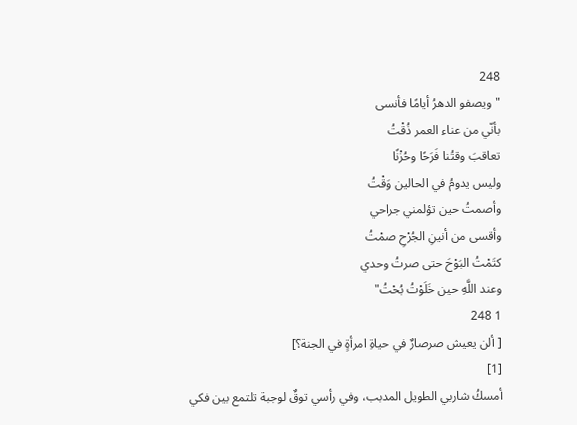248
"ويصفو الدهرُ أيامًا فأنسى
بأنّي من عناء العمر ذُقْتُ
تعاقبَ وقتُنا فَرَحًا وحُزْنًا
وليس يدومُ في الحالين وَقْتُ
وأصمتُ حين تؤلمني جراحي
وأقسى من أنينِ الجُرْحِ صمْتُ
كتَمْتُ البَوْحَ حتى صرتُ وحدي
وعند اللَّهِ حين خَلَوْتُ بُحْتُ"
1 248
[ ألن يعيش صرصارٌ في حياةِ امرأةٍ في الجنة؟]
[1]
أمسكُ شاربي الطويل المدبب، وفي رأسي توقٌ لوجبة تلتمع بين فكي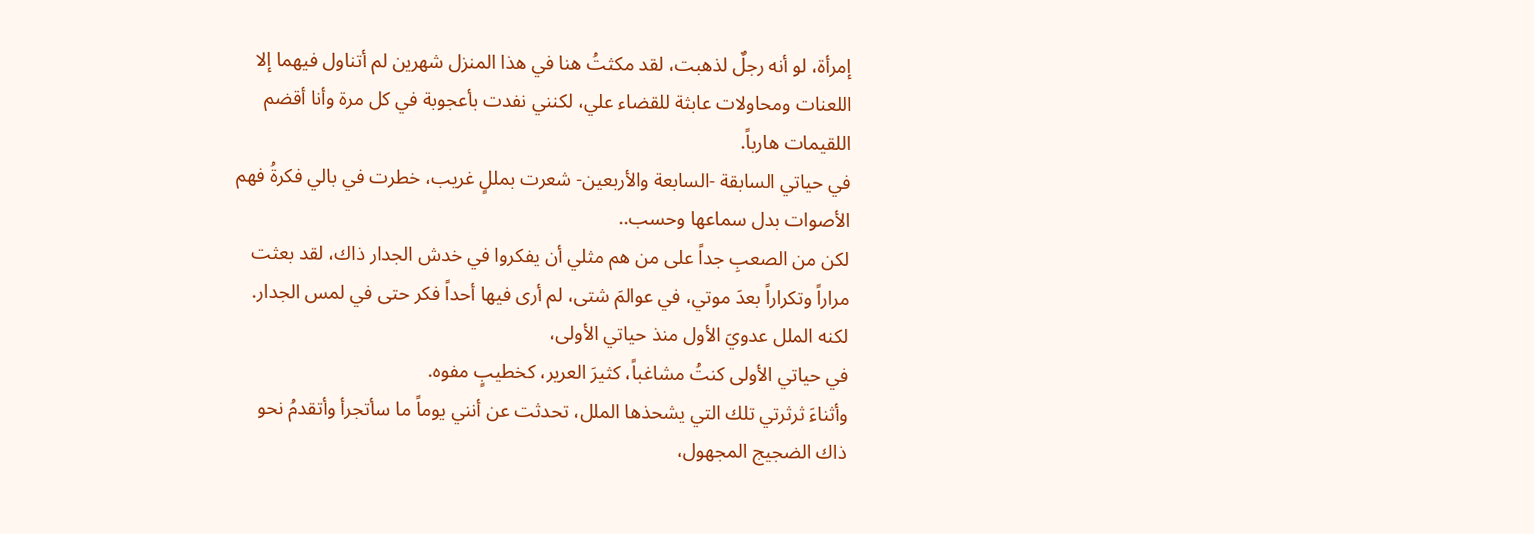إمرأة، لو أنه رجلٌ لذهبت، لقد مكثتُ هنا في هذا المنزل شهرين لم أتناول فيهما إلا اللعنات ومحاولات عابثة للقضاء علي، لكنني نفدت بأعجوبة في كل مرة وأنا أقضم اللقيمات هارباً.
في حياتي السابقة -السابعة والأربعين- شعرت بمللٍ غريب، خطرت في بالي فكرةُ فهم الأصوات بدل سماعها وحسب..
لكن من الصعبِ جداً على من هم مثلي أن يفكروا في خدش الجدار ذاك، لقد بعثت مراراً وتكراراً بعدَ موتي، في عوالمَ شتى، لم أرى فيها أحداً فكر حتى في لمس الجدار.
لكنه الملل عدويَ الأول منذ حياتي الأولى،
في حياتي الأولى كنتُ مشاغباً، كثيرَ العرير، كخطيبٍ مفوه.
وأثناءَ ثرثرتي تلك التي يشحذها الملل، تحدثت عن أنني يوماً ما سأتجرأ وأتقدمُ نحو ذاك الضجيج المجهول،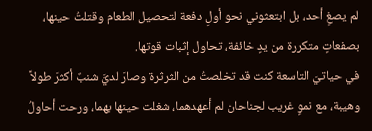لم يصغِ أحد، بل ابتعثوني نحو أولِ دفعة لتحصيل الطعام وقتلتُ حينها، بصفعاتٍ متكررة من يدٍ خائفة، تحاول إثبات قوتها.
في حياتيَ التاسعة كنت قد تخلصتُ من الثرثرة وصارَ لديَّ شنبٌ أكثرَ طولاً وهيبة، مع نموٍ غريب لجناحان لم أعهدهما، شغلت حينها بهما، ورحت أحاولُ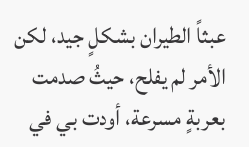عبثاً الطيران بشكلٍ جيد، لكن الأمر لم يفلح، حيثُ صدمت بعربةٍ مسرعة، أودت بي في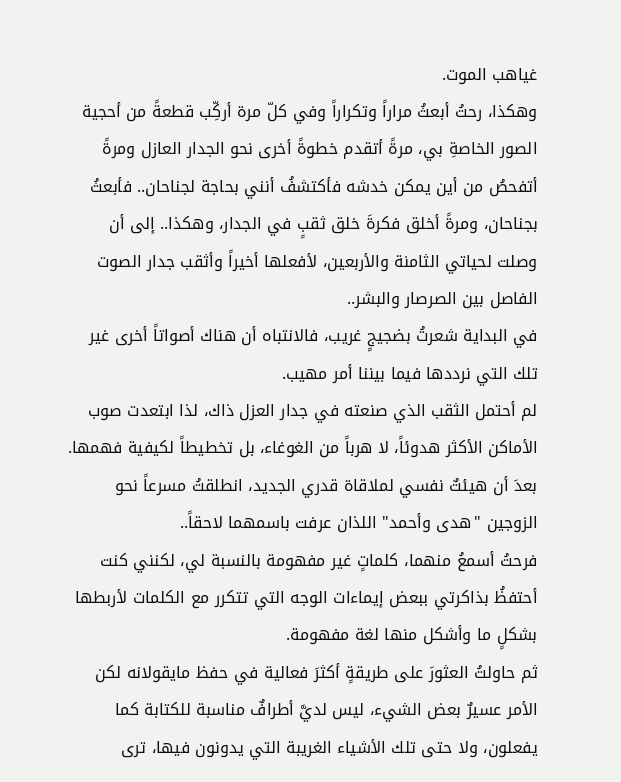غياهب الموت.
وهكذا، رحتُ أبعثُ مراراً وتكراراً وفي كلّ مرة أركِّب قطعةً من أحجية الصور الخاصةِ بي، مرةً أتقدم خطوةً أخرى نحو الجدار العازل ومرةً أتفحصُ من أين يمكن خدشه فأكتشفُ أنني بحاجة لجناحان.. فأبعثُ بجناحان، ومرةً أخلق فكرةَ خلق ثقبٍ في الجدار، وهكذا.. إلى أن وصلت لحياتي الثامنة والأربعين، لأفعلها أخيراً وأثقب جدار الصوت الفاصل بين الصرصار والبشر..
في البداية شعرتُ بضجيجٍ غريب، فالانتباه أن هناك أصواتاً أخرى غير تلك التي نرددها فيما بيننا أمر مهيب.
لم أحتمل الثقب الذي صنعته في جدار العزل ذاك، لذا ابتعدت صوب الأماكن الأكثر هدوئاً، لا هرباً من الغوغاء، بل تخطيطاً لكيفية فهمها.
بعدَ أن هيئتٌ نفسي لملاقاة قدري الجديد، انطلقتُ مسرعاً نحو الزوجين "هدى وأحمد" اللذان عرفت باسمهما لاحقاً..
فرحتُ أسمعُ منهما، كلماتٍ غير مفهومة بالنسبة لي، لكنني كنت أحتفظُ بذاكرتي ببعض إيماءات الوجه التي تتكرر مع الكلمات لأربطها بشكلٍ ما وأشكل منها لغة مفهومة.
ثم حاولتُ العثورَ على طريقةٍ أكثرَ فعالية في حفظ مايقولانه لكن الأمر عسيرٌ بعض الشيء، ليس لديَّ أطرافٌ مناسبة للكتابة كما يفعلون، ولا حتى تلك الأشياء الغريبة التي يدونون فيها، ترى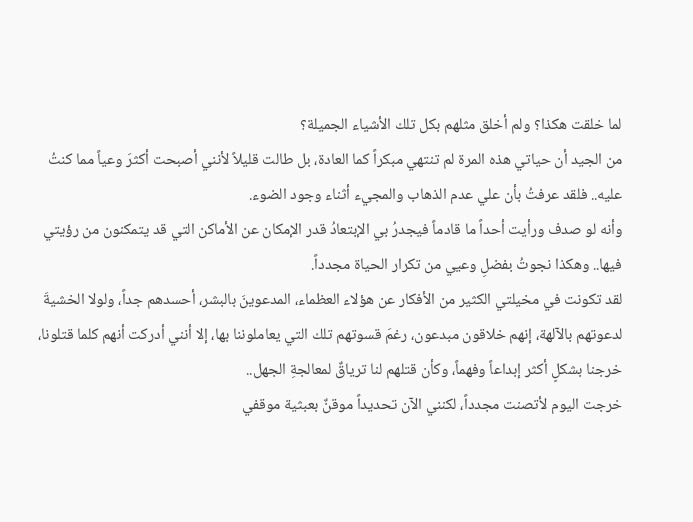لما خلقت هكذا؟ ولم أخلق مثلهم بكل تلك الأشياء الجميلة؟
من الجيد أن حياتي هذه المرة لم تنتهي مبكراً كما العادة، بل طالت قليلاً لأنني أصبحت أكثرَ وعياً مما كنتُ عليه.. فلقد عرفتُ بأن علي عدم الذهاب والمجيء أثناء وجود الضوء.
وأنه لو صدف ورأيت أحداً ما قادماً فيجدرُ بي الإبتعادُ قدر الإمكان عن الأماكن التي قد يتمكنون من رؤيتي فيها.. وهكذا نجوتُ بفضلِ وعيي من تكرار الحياة مجدداً.
لقد تكونت في مخيلتي الكثير من الأفكار عن هؤلاء العظماء، المدعوينَ بالبشر، أحسدهم جداً، ولولا الخشيةَ لدعوتهم بالآلهة، إنهم خلاقون مبدعون، رغمَ قسوتهم تلك التي يعاملوننا بها، إلا أنني أدركت أنهم كلما قتلونا، خرجنا بشكلٍ أكثر إبداعاً وفهماً، وكأن قتلهم لنا ترياقٌ لمعالجةِ الجهل..
خرجت اليوم لأتصنت مجدداً، لكنني الآن تحديداً موقنٌ بعبثية موقفي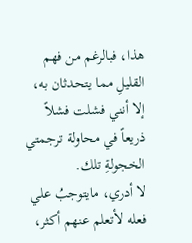هذا، فبالرغم من فهم القليلِ مما يتحدثان به، إلا أنني فشلت فشلاً ذريعاً في محاولة ترجمتي الخجولةِ تلك.
لا أدري، مايتوجبُ علي فعله لأتعلم عنهم أكثر،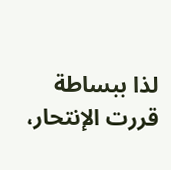لذا ببساطة قررت الإنتحار،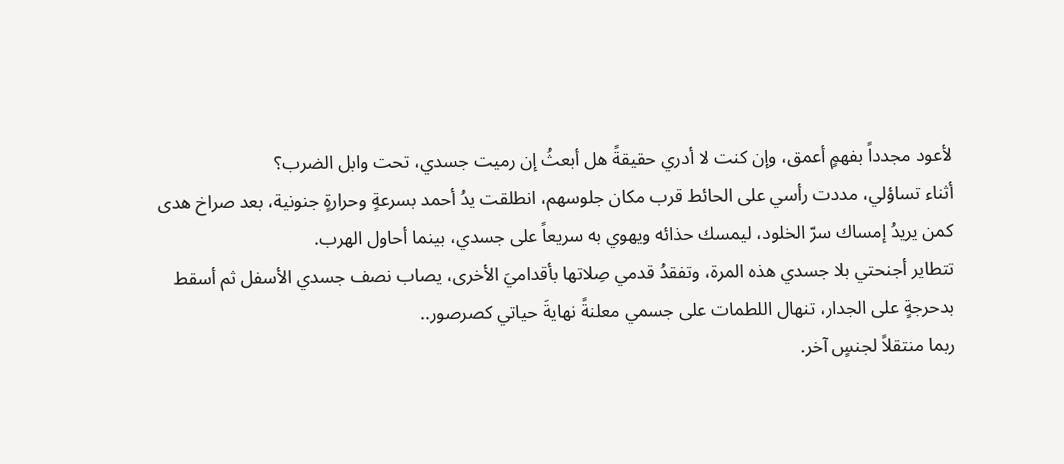لأعود مجدداً بفهمٍ أعمق، وإن كنت لا أدري حقيقةً هل أبعثُ إن رميت جسدي، تحت وابل الضرب؟
أثناء تساؤلي، مددت رأسي على الحائط قرب مكان جلوسهم، انطلقت يدُ أحمد بسرعةٍ وحرارةٍ جنونية، بعد صراخ هدى
كمن يريدُ إمساك سرّ الخلود، ليمسك حذائه ويهوي به سريعاً على جسدي، بينما أحاول الهرب.
تتطاير أجنحتي بلا جسدي هذه المرة، وتفقدُ قدمي صِلاتها بأقداميَ الأخرى، يصاب نصف جسدي الأسفل ثم أسقط بدحرجةٍ على الجدار، تنهال اللطمات على جسمي معلنةً نهايةَ حياتي كصرصور..
ربما منتقلاً لجنسٍ آخر.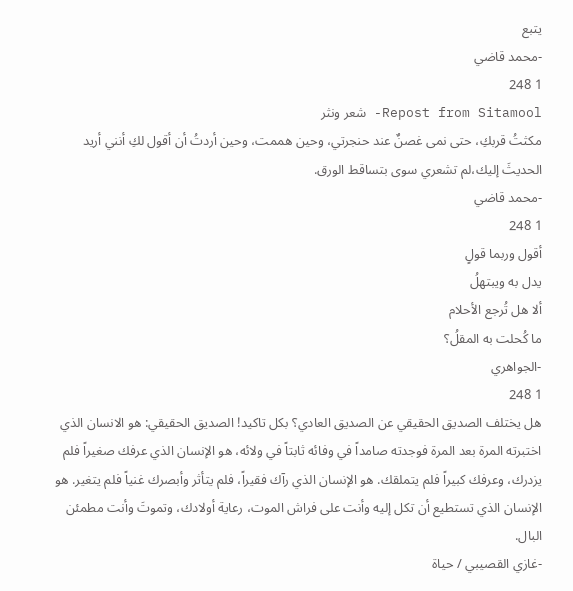يتبع
-محمد قاضي
1 248
Repost from Sitamool- شعر ونثر
مكثتُ قربكِ، حتى نمى غصنٌ عند حنجرتي، وحين هممت، وحين أردتُ أن أقول لكِ أنني أريد الحديثَ إليك،لم تشعري سوى بتساقط الورق.
-محمد قاضي
1 248
أقول وربما قولٍ
يدل به ويبتهلُ
ألا هل تُرجع الأحلام
ما كُحلت به المقلُ؟
-الجواهري
1 248
هل يختلف الصديق الحقيقي عن الصديق العادي؟ بكل تاكيد! الصديق الحقيقي: هو الانسان الذي اختبرته المرة بعد المرة فوجدته صامداً في وفائه ثابتاً في ولائه، هو الإنسان الذي عرفك صغيراً فلم يزدرك، وعرفك كبيراً فلم يتملقك. هو الإنسان الذي رآك فقيراً، فلم يتأثر وأبصرك غنياً فلم يتغير. هو الإنسان الذي تستطيع أن تكل إليه وأنت على فراش الموت، رعاية أولادك، وتموتَ وأنت مطمئن البال.
-غازي القصيبي / حياة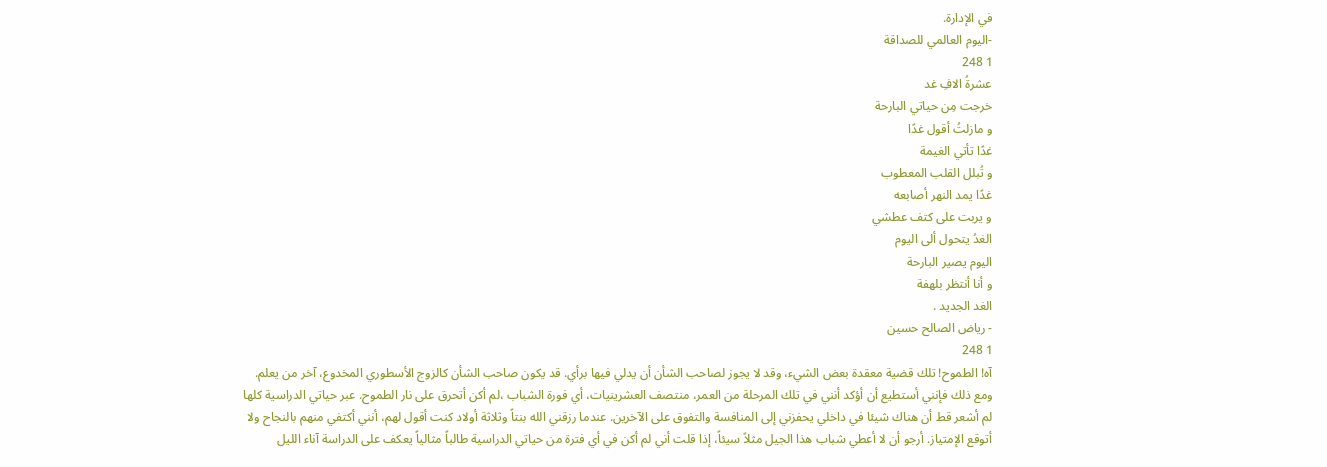في الإدارة.
-اليوم العالمي للصداقة
1 248
عشرةُ الافِ غد
خرجت مِن حياتي البارحة
و مازلتُ أقول غدًا
غدًا تأتي الغيمة
و تُبلل القلب المعطوب
غدًا يمد النهر أصابعه
و يربت على كتف عطشي
الغدُ يتحول ألى اليوم
اليوم يصير البارحة
و أنا أنتظر بلهفة
الغد الجديد .
- رياض الصالح حسين
1 248
آه! الطموح! تلك قضية معقدة بعض الشيء، وقد لا يجوز لصاحب الشأن أن يدلي فيها برأي. قد يكون صاحب الشأن كالزوج الأسطوري المخدوع، آخر من يعلم. ومع ذلك فإنني أستطيع أن أؤكد أنني في تلك المرحلة من العمر، منتصف العشرينيات، أي فورة الشباب ،لم أكن أتحرق على نار الطموح. عبر حياتي الدراسية كلها لم أشعر قط أن هناك شيئا في داخلي يحفزني إلى المنافسة والتفوق على الآخرين. عندما رزقني الله بنتاً وثلاثة أولاد كنت أقول لهم، أنني أكتفي منهم بالنجاح ولا أتوقع الإمتياز. أرجو أن لا أعطي شباب هذا الجيل مثلاً سيئاً، إذا قلت أني لم أكن في أي فترة من حياتي الدراسية طالباً مثالياً يعكف على الدراسة آناء الليل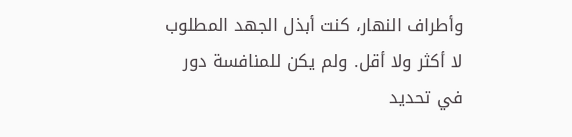وأطراف النهار، كنت أبذل الجهد المطلوب لا أكثر ولا أقل. ولم يكن للمنافسة دور في تحديد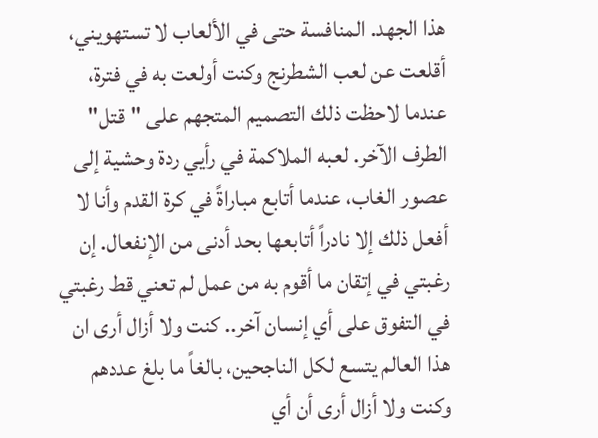هذا الجهد. المنافسة حتى في الألعاب لا تستهويني، أقلعت عن لعب الشطرنج وكنت أولعت به في فترة، عندما لاحظت ذلك التصميم المتجهم على "قتل" الطرف الآخر. لعبه الملاكمة في رأيي ردة وحشية إلى عصور الغاب، عندما أتابع مباراةً في كرة القدم وأنا لا أفعل ذلك إلا نادراً أتابعها بحد أدنى من الإنفعال. إن رغبتي في إتقان ما أقوم به من عمل لم تعني قط رغبتي في التفوق على أي إنسان آخر.. كنت ولا أزال أرى ان هذا العالم يتسع لكل الناجحين، بالغاً ما بلغ عددهم وكنت ولا أزال أرى أن أي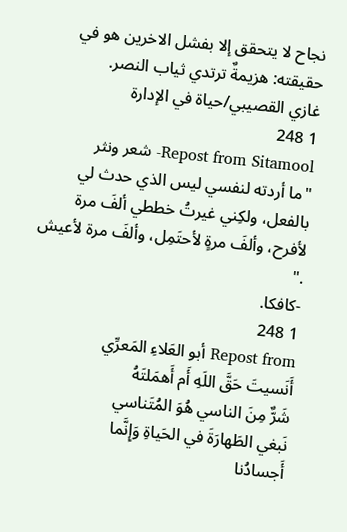نجاح لا يتحقق إلا بفشل الاخرين هو في حقيقته: هزيمةٌ ترتدي ثياب النصر.
غازي القصيبي/حياة في الإدارة
1 248
Repost from Sitamool- شعر ونثر
"ما أردته لنفسي ليس الذي حدث لي بالفعل، ولكِني غيرتُ خططي ألفَ مرة لأفرح، وألفَ مرةٍ لأحتَمِل، وألفَ مرة لأعيش ."
-كافكا.
1 248
Repost from أبو العَلاءِ المَعرِّي
أَنَسيتَ حَقَّ اللَهِ أَم أَهمَلتَهُ
شَرٌّ مِنَ الناسي هُوَ المُتَناسي
نَبغي الطَهارَةَ في الحَياةِ وَإِنَّما
أَجسادُنا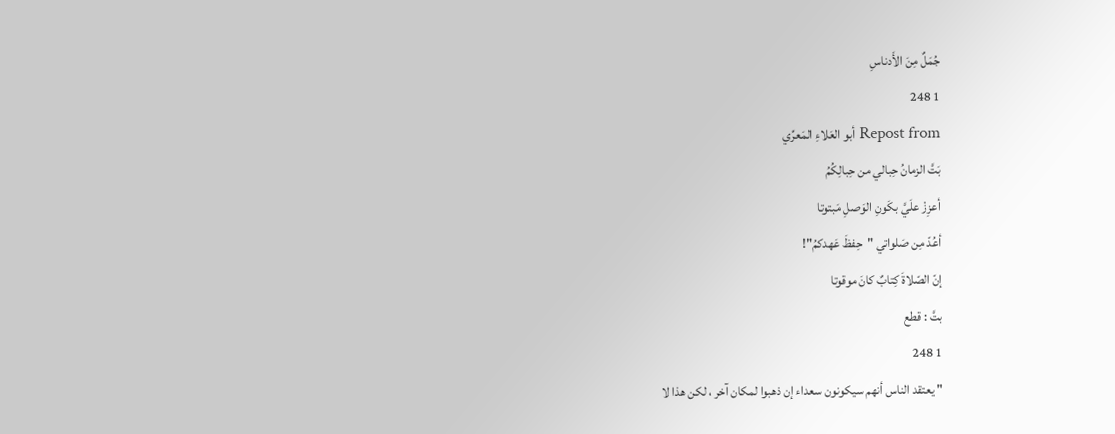جُمَلٌ مِنَ الأَدناسِ
1 248
Repost from أبو العَلاءِ المَعرِّي
بَتَّ الزمانُ حِبالي من حِبالِكُمُ
أعزِزْ علَيَّ بكَونِ الوَصلِ مَبتوتا
أعُدّ مِن صَلواتي "حِفظَ عَهدكمُ"!
إنّ الصّلاةَ كِتابٌ كانَ موقوتا
بتَّ : قطع
1 248
" يعتقد الناس أنهم سيكونون سعداء إن ذهبوا لمكان آخر ، لكن هذا لا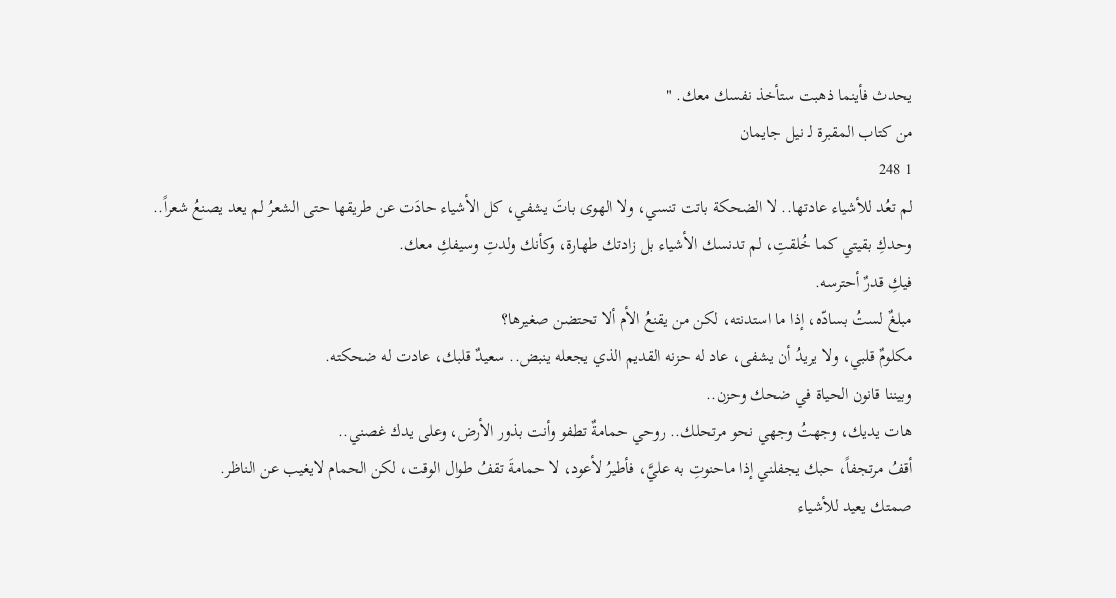يحدث فأينما ذهبت ستأخذ نفسك معك. "
من كتاب المقبرة لـ نيل جايمان
1 248
لم تعُد للأشياء عادتها.. لا الضحكة باتت تنسي، ولا الهوى باتَ يشفي، كل الأشياء حادَت عن طريقها حتى الشعرُ لم يعد يصنعُ شعراً..
وحدكِ بقيتي كما خُلقتِ، لم تدنسك الأشياء بل زادتك طهارة، وكأنك ولدتِ وسيفكِ معك.
فيكِ قدرٌ أحترسه.
مبلغٌ لستُ بسادّه، إذا ما استدنته، لكن من يقنعُ الأم ألا تحتضن صغيرها؟
مكلومٌ قلبي، ولا يريدُ أن يشفى، عاد له حزنه القديم الذي يجعله ينبض.. سعيدٌ قلبك، عادت له ضحكته.
وبيننا قانون الحياة في ضحك وحزن..
هات يديك، وجهتُ وجهي نحو مرتحلك.. روحي حمامةٌ تطفو وأنت بذور الأرض، وعلى يدك غصني..
أقفُ مرتجفاً، حبك يجفلني إذا ماحنوتِ به عليَّ، فأطيرُ لأعود، لا حمامةَ تقفُ طوال الوقت، لكن الحمام لايغيب عن الناظر.
صمتك يعيد للأشياء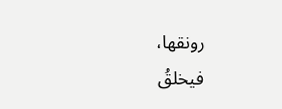رونقها،
فيخلقُ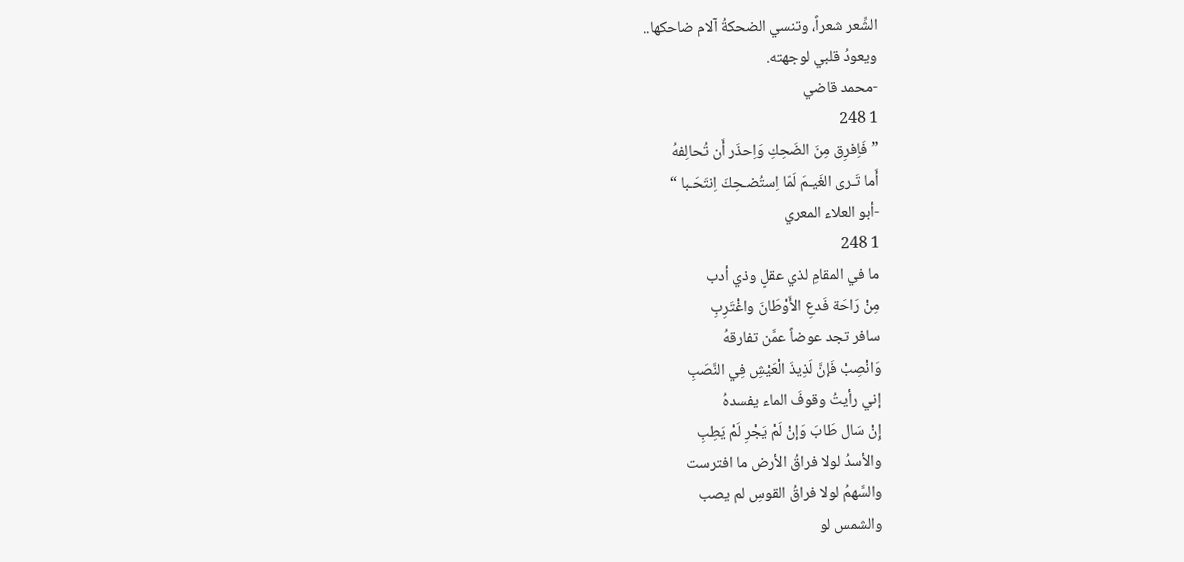الشِّعر شعراً، وتنسي الضحكةُ آلام ضاحكها..
ويعودُ قلبي لوجهته.
-محمد قاضي
1 248
”فَاِفرِق مِنَ الضَحِكِ وَاِحذَر أَن تُحالِفهُ
أَما تَـرى الغَيـمَ لَمّا اِستُضـحِكَ اِنتَحَـبا “
-أبو العلاء المعري
1 248
ما في المقامِ لذي عقلٍ وذي أدب
مِنْ رَاحَة فَدعِ الأَوْطَانَ واغْتَرِبِ
سافر تجد عوضاً عمَّن تفارقهُ
وَانْصِبْ فَإنَّ لَذِيذَ الْعَيْشِ فِي النَّصَبِ
إني رأيتُ وقوفَ الماء يفسدهُ
إِنْ سَال طَابَ وَإنْ لَمْ يَجْرِ لَمْ يَطِبِ
والأسدُ لولا فراقُ الأرض ما افترست
والسَّهمُ لولا فراقُ القوسِ لم يصب
والشمس لو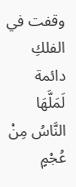وقفت في الفلكِ دائمة
لَمَلَّهَا النَّاسُ مِنْ عُجْمٍ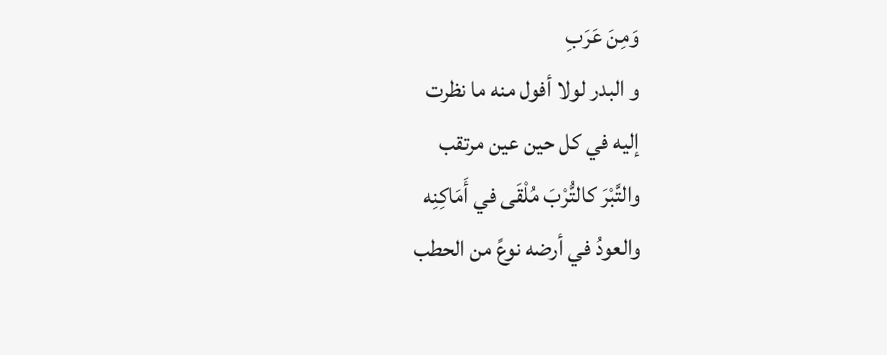وَمِنَ عَرَبِ
و البدر لولا أفول منه ما نظرت
إليه في كل حين عين مرتقب
والتَّبْرَ كالتُّرْبَ مُلْقَى في أَمَاكِنِه
والعودُ في أرضه نوعً من الحطب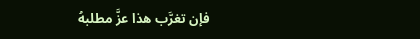فإن تغرَّب هذا عزَّ مطلبهُ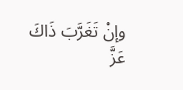وإنْ تَغَرَّبَ ذَاكَ عَزَّ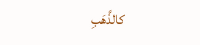كالذَّهَبِ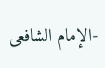-الإمام الشافعى